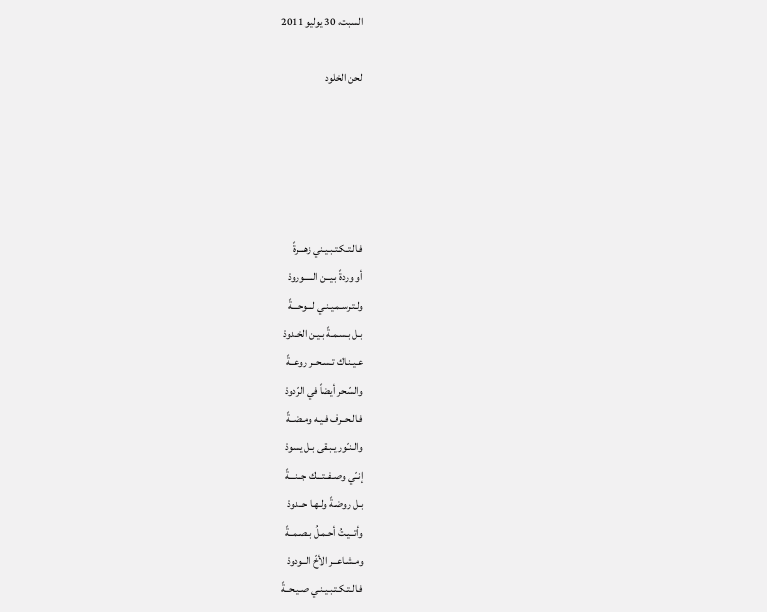السبت، 30 يوليو 2011

لحن الخلود





فـالـتـكـتـبـيـني زهـــرةً
أو وردةً بـيــن الـــــورودْ
ولـتـرسـمـيـنـي لـــوحـــةً
بـل بـسـمـةً بـيـن الخـدودْ
عـيـنـاك تـسـحــر روعــةً
والسّحر أيضاً في الرّدودْ
فـالـحــرف فـيـه ومـضــةً
والـنـّور يـبـقى بـل يسودْ
إنــّي وصـفــتـــك جــنـــةً
بـل روضـةً ولـهـا حــدودْ
وأتــيـتُ أحـمـلُ بـصـمــةً
ومـشـاعــر الأخّ الــودودْ
فـالـتـكـتـبـيـنـي صـيـحــةً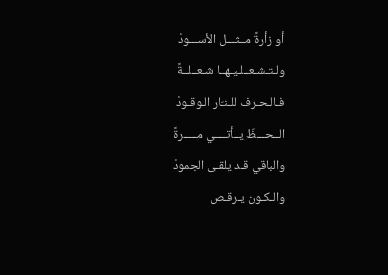أو زأرةً مــثـــل الأســـودْ
ولـتـشـعــلـيـهــا شـعــلــةً
فـالـحـرف للـنـّار الـوقـودْ
الــحـــظّ يــأتــــي مـــــرةً
والباقي قـد يلقـى الجمودْ
والـكـون يـرقـص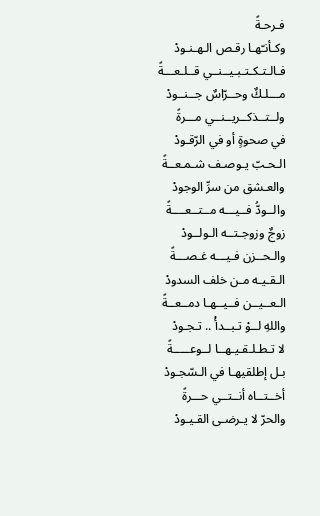فـرحـةً
وكـأنـّهـا رقـص الـهـنـودْ
فـالـتـكـتـبـيــنــي قــلـعـــةً
مـــلـكٌ وحــرّاسٌ جــنــودْ
ولــتــذكــريــنــي مـــرةً
في صحوةٍ أو في الرّقـودْ
الـحـبّ يـوصـف شـمـعــةً
والعـشق من سرِّ الوجودْ
والــودُّ فــيـــه مــتــعــــةً
زوجٌ وزوجـتــه الـولــودْ
والـحــزن فـيـــه غـصـــةً
الـقـيـه مـن خلف السدودْ
الـعــيــن فــيــهـا دمــعــةً
واللهِ لــوْ تـبــدأْ .. تـجـودْ
لا تـطـلـقـيـهــا لــوعـــــةً
بـل إطلقيهـا في الـسّجـودْ
أخــتــاه أنــتــي حـــرةً
والحرّ لا يـرضـى القـيـودْ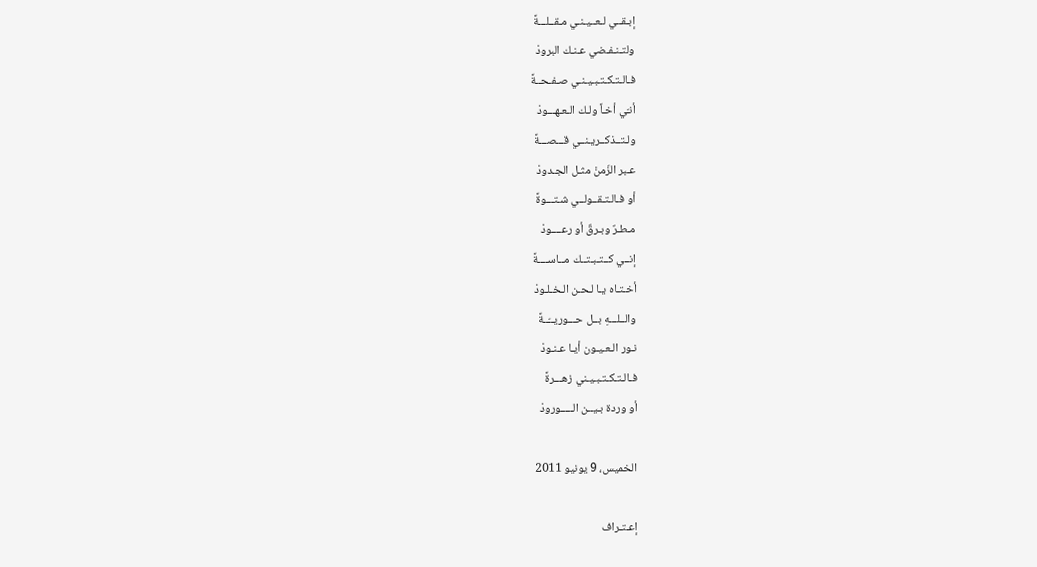إبـقــي لـعــيـنـي مـقــلـــةً
ولتـنـفـضي عـنـك البرودْ
فـالـتـكـتـبـيـنـي صـفـحــةً
أنـّي أخـاً ولـك الـعـهـــودْ
ولـتــذكــريـنــي قـــصـــةً
عـبر الزّمنْ مثـل الجـدودْ
أو فـالـتـقــولــي شـتـــوةً
مـطـرٌ وبـرقٌ أو رعــــودْ
إنــي كــتـبـتــك مــاســــةً
أخـتـاه يـا لـحـن الـخـلـودْ
والــلـــهِ بــل حـــوريــّــةً
نـور الـعـيـون أيـا عـنـودْ
فـالـتـكـتـبـيـني زهـــرةً
أو وردة بـيــن الـــــورودْ

الخميس، 9 يونيو 2011

إعـتـراف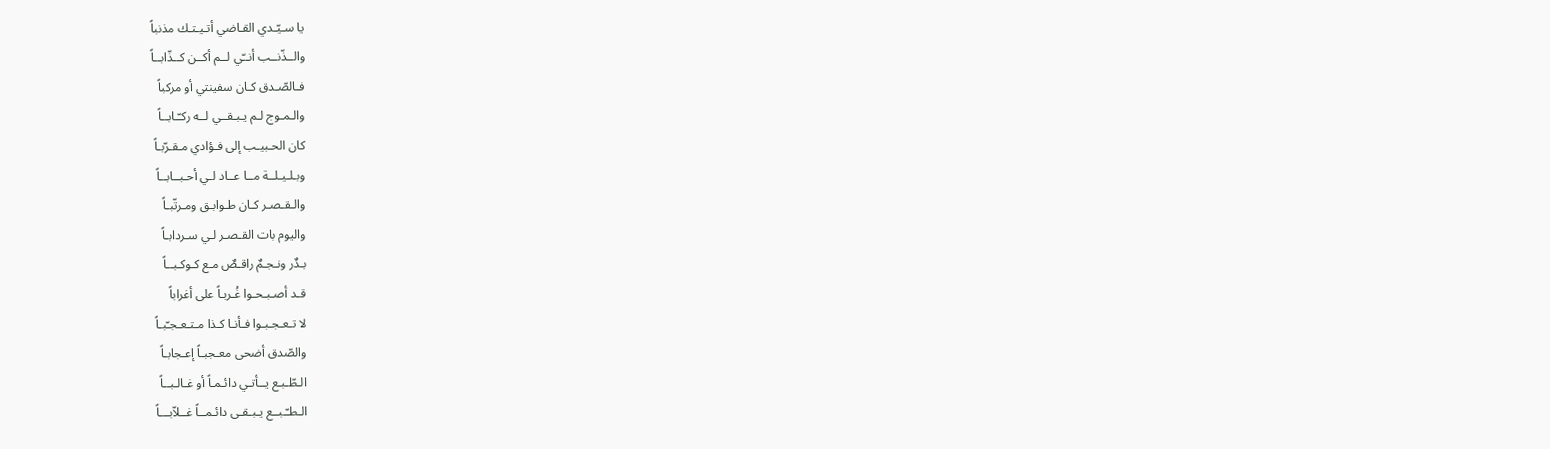يا سـيّـدي القـاضي أتـيـتـك مذنباً
والــذّنــب أنــّي لــم أكــن كــذّابــاً
فـالصّـدق كـان سفينتي أو مركباً
والـمـوج لـم يـبـقــي لــه ركـّـابــاً
كان الحـبيـب إلى فـؤادي مـقـرّبـاً
وبـلـيـلــة مــا عــاد لـي أحـبــابــاً
والـقـصـر كـان طـوابـق ومـرتّبـاً
واليوم بات القـصـر لـي سـردابـاً
بـدٌر ونـجـمٌ راقـصٌ مـع كـوكـبــاً
قـد أصـبـحـوا غُـربـاً على أغراباً
لا تـعـجـبـوا فـأنـا كـذا مـتـعـجـّبـاً
والصّدق أضحى معـجبـاً إعـجابـاً
الـطّـبـع يــأتـي دائـمـاً أو غـالـبــاً
الـطـّـبــع يـبـقـى دائـمــاً غــلاّبـــاً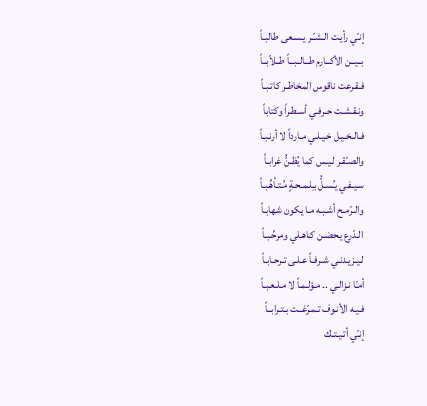إنـّي رأيـت الـشـّـر يـسـعى طالبـاً
بــيــن الأكــارم طــالــبــاً طــلاّبــاً
فـقـرعت ناقوس المخاطـر كاتـبـاً
ونـقـشـت حـرفـي أسـطـراً وكتاباً
فـالـخـيـل خـيـلـي مـارداً لا أرنـبـاً
والصـّقـر لـيـس كما يُظـنُّ غرابـاً
سـيـفـي يـُسـلُّ بـِلـمـحـةٍ مُـتـأهِّـبـاً
والـرّمـح أشـبـه مـا يكون شهابـاً
الـدّرع يـحضـن كـاهـلي ومرحِّـبـاً
لـيـزيـدنـي شـرفـاً عـلـى تـرحـابـاً
أمـّا نـزالـي .. مـؤلـمـاً لا مـلـعـبـاً
فـيـه الأنـوف تـمـرّغــت بـتـرابــاً
إنـّي أتـيـتـك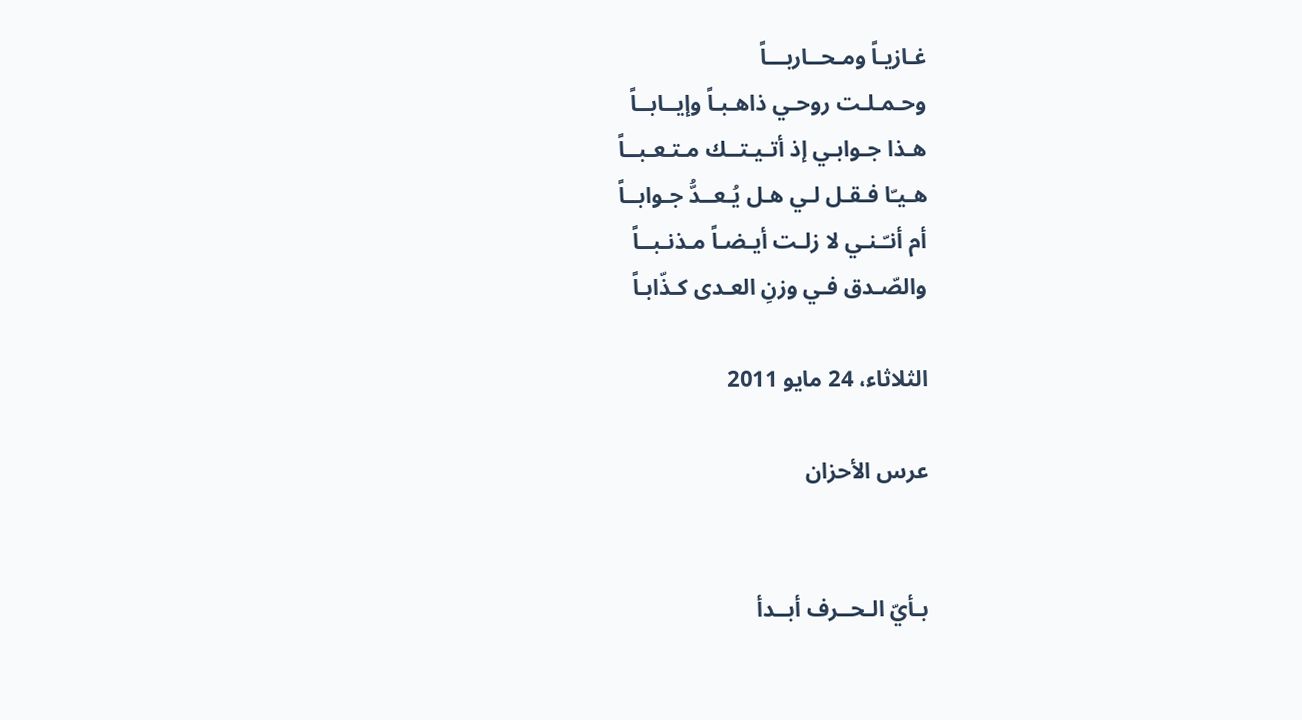غـازيـاً ومـحــاربـــاً
وحـمـلـت روحـي ذاهـبـاً وإيــابــاً
هـذا جـوابـي إذ أتـيـتــك مـتـعـبــاً
هـيـّا فـقـل لـي هـل يُـعــدُّ جـوابــاً
أم أنـّـنـي لا زلـت أيـضـاً مـذنـبــاً
والصّـدق فـي وزنِ العـدى كـذّابـاً

الثلاثاء، 24 مايو 2011

عرس الأحزان


بـأيّ الـحــرف أبــدأ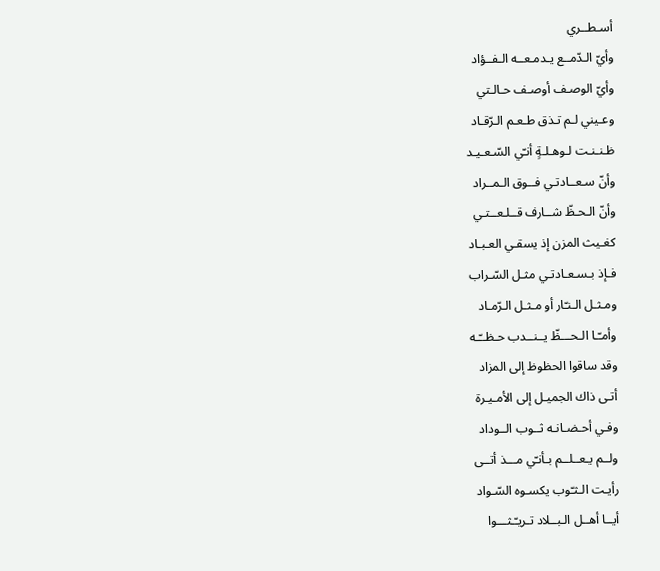أسـطــري
وأيّ الـدّمــع يـدمـعــه الـفــؤاد
وأيّ الوصـف أوصـف حـالـتي
وعـيني لـم تـذق طـعـم الـرّقـاد
ظـنـنـت لـوهـلـةٍ أنـّي السّـعـيـد
وأنّ سـعــادتـي فــوق الـمــراد
وأنّ الـحـظّ شــارف قــلـعــتـي
كغـيث المزن إذ يسقـي العـبـاد
فـإذ بـسـعـادتـي مثـل السّـراب
ومـثـل الـنـّار أو مـثـل الـرّمـاد
وأمـّـا الـحـــظّ يــنــدب حـظــّـه
وقد ساقوا الحظوظ إلى المزاد
أتـى ذاك الجميـل إلى الأمـيـرة
وفـي أحـضـانـه ثــوب الــوداد
ولــم يـعــلــم بـأنـّي مـــذ أتــى
رأيـت الـثـّوب يكسـوه السّـواد
أيــا أهــل الـبــلاد تـريـّـثـــوا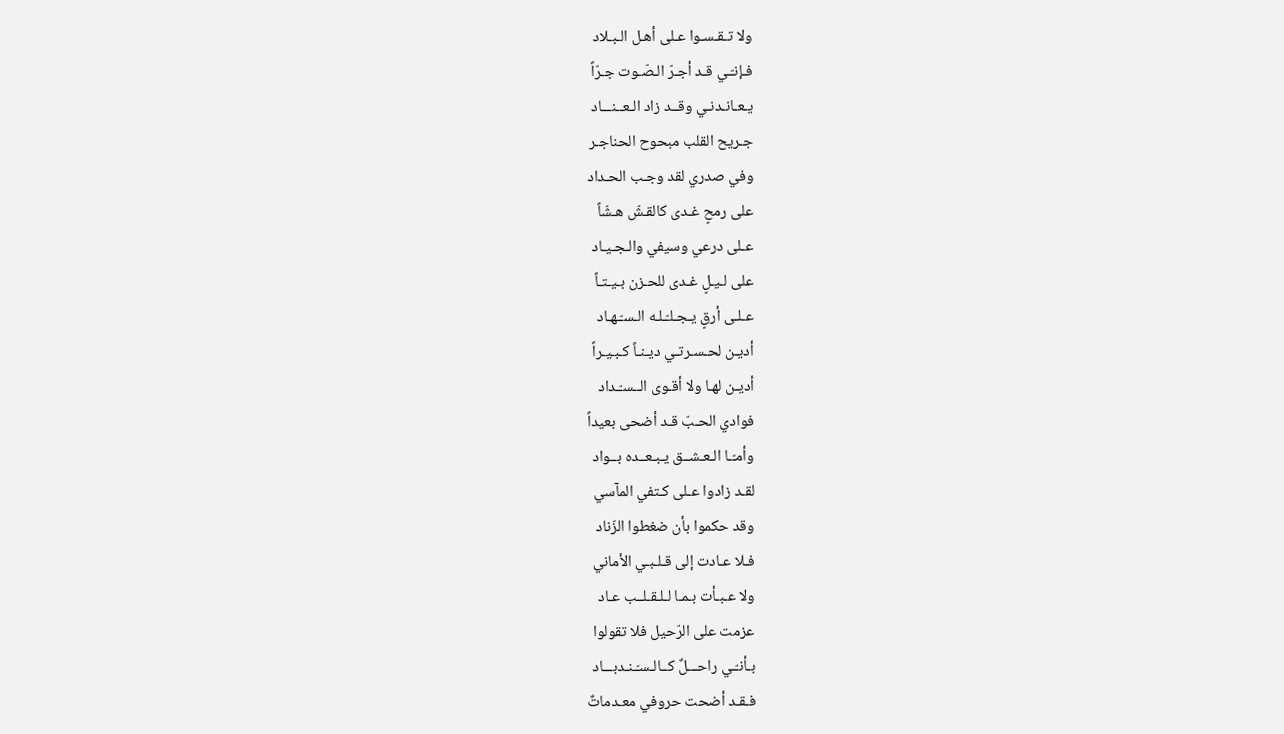ولا تـقـسـوا عـلى أهـل الـبـلاد
فـإنـّـي قـد أجـرّ الـصّـوت جـرّاً
يـعـانـدنـي وقــد زاد الـعــنـــاد
جـريح القلب مبحوح الحناجـر
وفي صدري لقد وجـب الحـداد
على رمحٍ غـدى كالقـشّ هـشّاً
عـلى درعي وسيفي والـجـيـاد
على لـيـلٍ غـدى للحـزن بـيـتـاً
عـلـى أرقٍ يـجـلـّـلـه الـسـّـهـاد
أديـن لحـسـرتـي ديـنـاً كـبـيـراً
أديـن لهـا ولا أقـوى الــسـّـداد
فوادي الحـبّ قـد أضحى بعيداً
وأمـّـا الـعـشــق يـبـعــده بــواد
لقـد زادوا عـلى كـتفي المآسي
وقد حكموا بأن ضغطوا الزّناد
فـلا عـادت إلى قـلـبـي الأماني
ولا عـبـأت بـمـا لـلـقـلــب عـاد
عزمت على الرّحيل فلا تقولوا
بـأنـّـي راحـــلٌ كــالـسـّـنـدبـــاد
فـقـد أضحت حروفي معـدماتٌ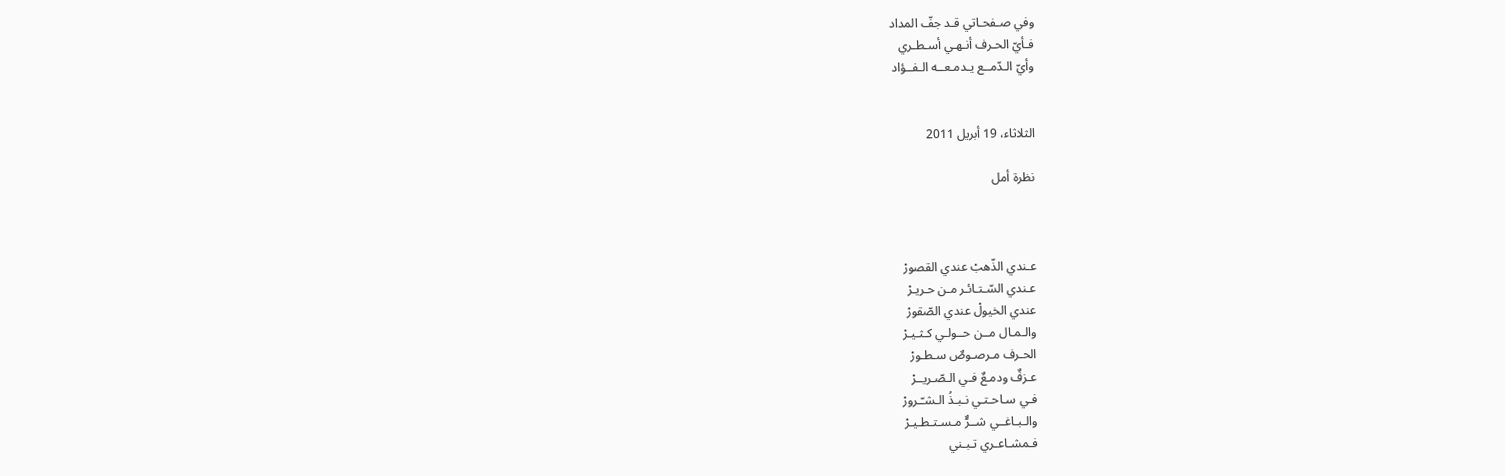وفي صـفحـاتي قـد جفّ المداد
فـأيّ الحـرف أنـهـي أسـطـري
وأيّ الـدّمــع يـدمـعــه الـفــؤاد


الثلاثاء، 19 أبريل 2011

نظرة أمل



عـندي الذّهبْ عندي القصورْ
عـندي السّـتـائـر مـن حـريـرْ
عندي الخيولْ عندي الصّقورْ
والـمـال مــن حــولـي كـثـيـرْ
الحـرف مـرصـوصٌ سـطـورْ
عـزفٌ ودمـعٌ فـي الـصّـريــرْ
فـي سـاحـتـي نـبـذُ الـشـّـرورْ
والـبـاغــي شــرٌّ مـسـتـطـيـرْ
فـمشـاعـري تـبـني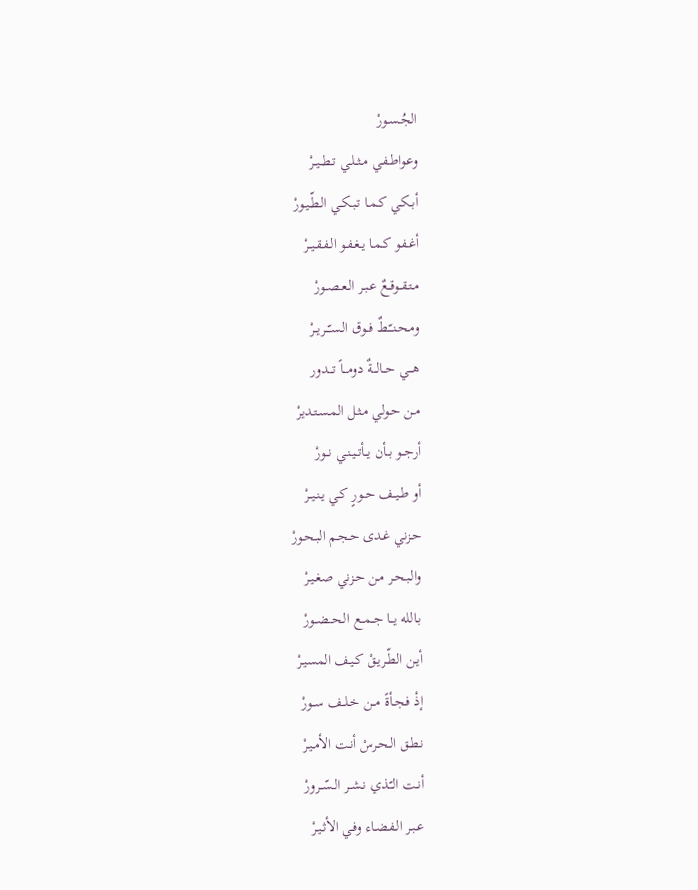الجُـسـورْ
وعـواطـفـي مـثــلـي تـطــيــرْ
أبـكـي كـمـا تـبـكـي الـطّـيـورْ
أغـفـو كـمـا يـغـفـو الـفـقـيــرْ
مـتـقــوقــعٌ عـبـر الـعـصــورْ
ومـحـنـّــطٌ فــوق الـسـّــريــرْ
هـــي حــالـــةٌ دومـــاً تـــدور
مـن حـولي مـثـل المـسـتـديرْ
أرجــو بــأن يــأتــيـنـي نــورْ
أو طـيــف حــورٍ كـي يـنـيــرْ
حـزني غـدى حـجـم البـحـورْ
والـبـحـر مـن حـزني صغـيـرْ
بـالله يــا جــمــع الـحــضــورْ
أيـن الطّـريـقْ كـيـف المسيـرْ
إذْ فـجـأةً مــن خـلــف ســورْ
نـطـق الـحـرسْ أنـت الأمـيـرْ
أنـت الـّـذي نـشــر الـسّــرورْ
عـبـر الـفـضـاء وفـي الأثـيـرْ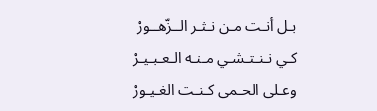بـل أنـت مـن نـثـر الــزّهــورْ
كـي نـنـتـشـي مـنـه الـعـبـيـرْ
وعـلى الحـمى كـنـت الغـيـورْ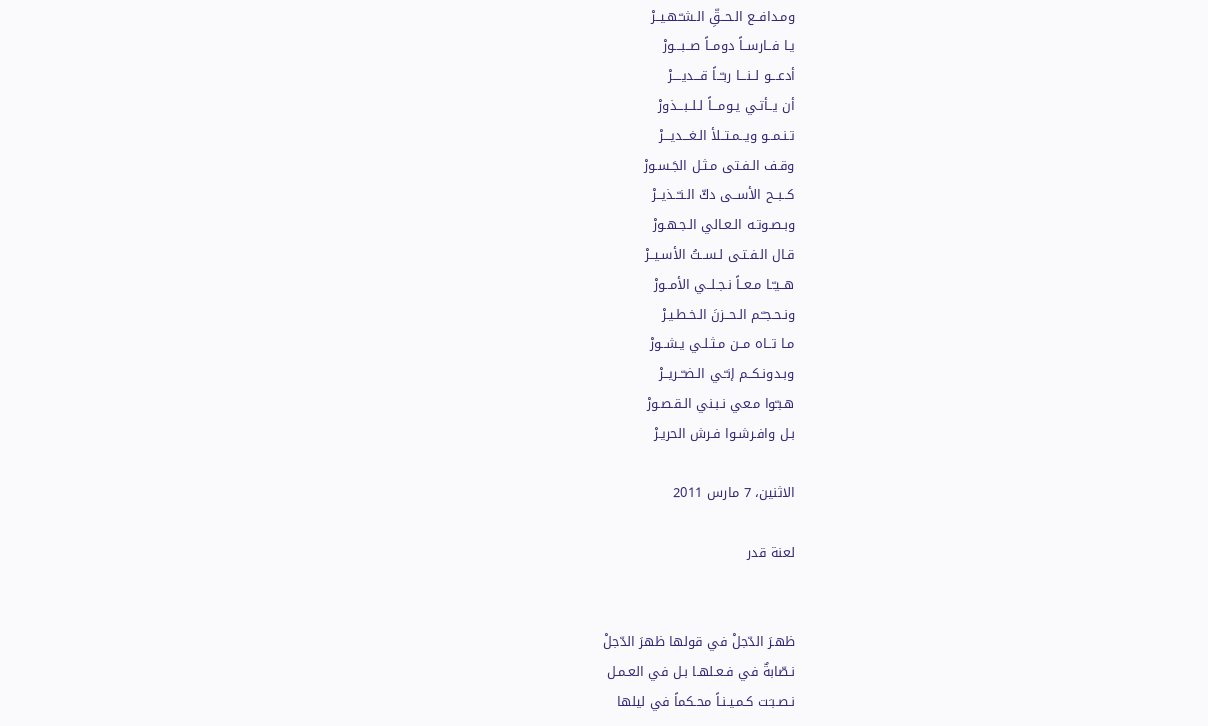ومـدافــع الـحــقِّ الـشـّـهـيــرْ
يـا فــارســاً دومــاً صــبـــورْ
أدعـــو لــنـــا ربـّــاً قـــديــــرْ
أن يــأتـي يـومـــاً لـلــبـــذورْ
تـنـمــو ويــمـتــلأ الـغـــديـــرْ
وقـف الـفـتى مـثـل الجَـسـورْ
كــبــح الأســى دكّ الـنـّــذيــرْ
وبـصـوتـه الـعـالي الـجـهـورْ
قـال الـفـتـى لـســتُ الأسـيــرْ
هــيـّـا مـعــاً نـجـلــي الأمــورْ
ونـحـجـّـم الـحــزنَ الـخـطـيـرْ
مـا تــاه مــن مـثـلـي يـشــورْ
وبـدونـكــم إنـّـي الـضـّــريــرْ
هـبـّوا مـعي نـبـني الـقـصـورْ
بـل وافـرشـوا فـرش الحريـرْ

الاثنين، 7 مارس 2011

لعنة قدر


ظهـرَ الدّجلْ في قولها ظهرَ الدّجلْ
نـصّابةٌ في فـعـلهـا بـل في العـمـل
نـصـبـَت كـمـيـنـاً محـكماً في ليلها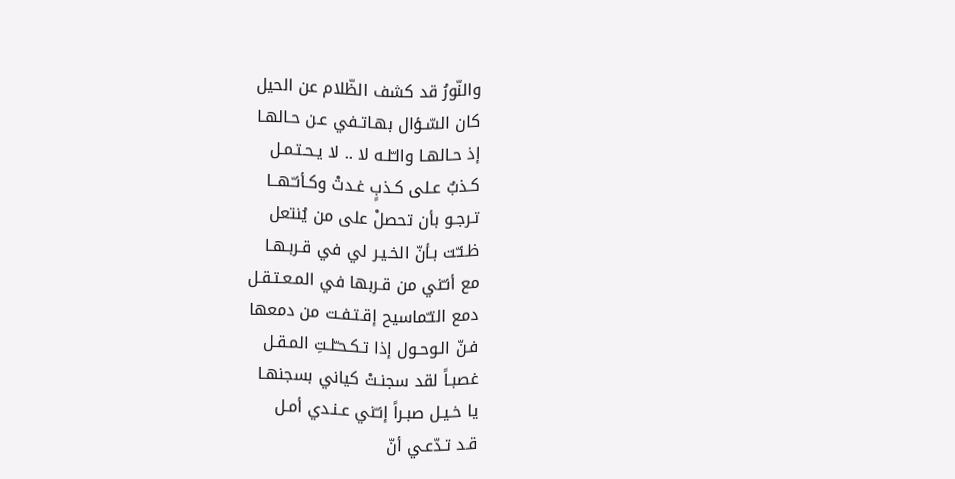والنّورُ قد كشف الظّلام عن الحيل
كان السّـؤال بهـاتـفي عـن حـالهـا
إذ حـالهـا والـّلـه لا .. لا يـحـتـمـل
كـذبٌ عـلى كـذبٍ غـدتْ وكـأنـّـهــا
تـرجـو بأن تحصلْ على من يُنتعل
ظـنـّت بـأنّ الخـيـر لي في قـربـهـا
مع أنـّني من قـربها في المـعـتـقـل
دمع التـّماسيح إقـتـفـت من دمعها
فـنّ الـوحـول إذا تـكـحـّلـتِ المـقـل
غصبـاً لقد سجنـتْ كياني بسجنهـا
يا خـيـل صبـراً إنـّني عـنـدي أمـل
قـد تـدّعـي أنّ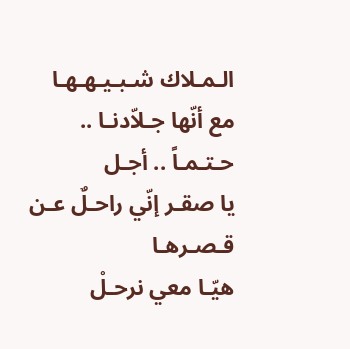الـمـلاك شـبـيـهـهـا
مع أنّها جـلاّدنـا .. حـتـمـاً .. أجـل
يا صقـر إنّي راحـلٌ عـن قـصـرهـا
هيّـا معي نرحـلْ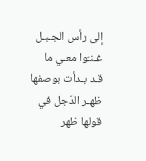إلى رأس الجـبـل
غـنـّوا معـي ما قـد بـدأت بوصفها
ظهـر الدّجل في قولها ظهر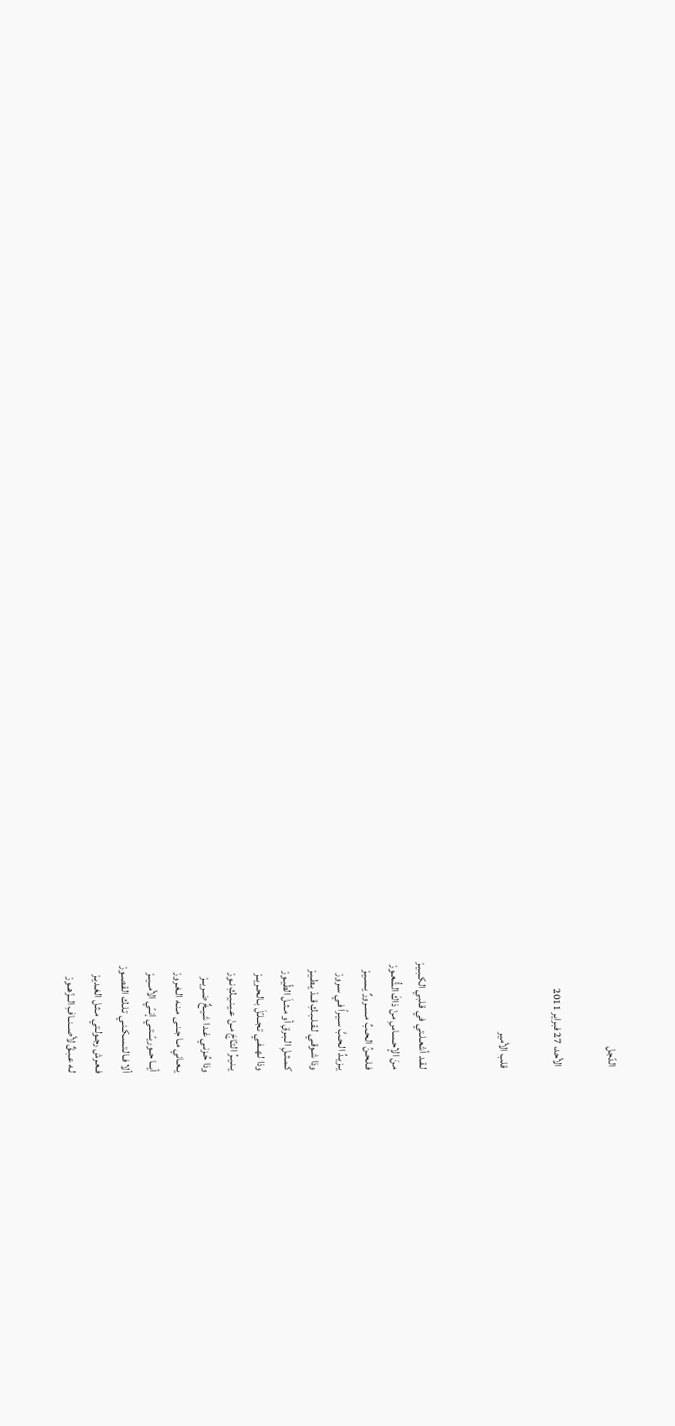الدّجل

الأحد، 27 فبراير 2011

قلب الأمير


لـقـد أشعـلـتي في قـلبي الكـبـيـرْ
منَ الإحـساسِ منْ ذاكَ الشُّعـورْ
فـلـحـنُ الـحـبِّ مـسـرورٌ يـسـيـرْ
يـزيـدُ الـحـبَّ سـيـراً فـي سـرورْ
وذا شـوقـي لـقـلـبـكِ قــدْ يـطـيـرْ
كـمـثـلِ الـبـرقِ أو مـثـلَ الطّيـورْ
وذا لـهــفـي تـجــلـّلَ بـالـحـريــرْ
يـنـيـرُ التـّاجَ مـنْ عـيـنـيـكِ نـورْ
وذا حُـزنـي غـدا شـيـخٌ ضـريــرْ
يـعـاني مـا جـنـى مـنـه الـغـرورْ
أيــا حــوريـّــتــي إنــّي الأمــيــرْ
ألا فـالـتـسـكـنـي تـلـك القـصـورْ
فـعـرش رجـولـتي مـثـل الغـديـرْ
لـه عـبـقٌ لأصــنــافِ الــزّهــورْ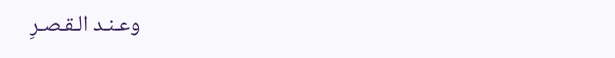وعـنـد الـقـصـرِ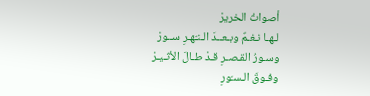أصواتُ الخريرْ
لـهـا نـغـمٌ وبـعــدَ الـنـّهـرِ ســورْ
وسـورُ القـصـرِ قـدْ طـالَ الأثـيـرْ
وفـوقَ الـسـّورِ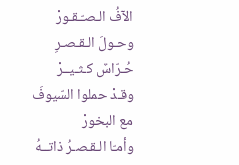الآفُ الـصـّـقـورْ
وحـولَ الـقـصـرِ حُـرّاسٌ كـثـيــرْ
وقـدْ حملوا السّيوفَ مع البخورْ
وأمـّا الـقـصـرُ ذاتــهُ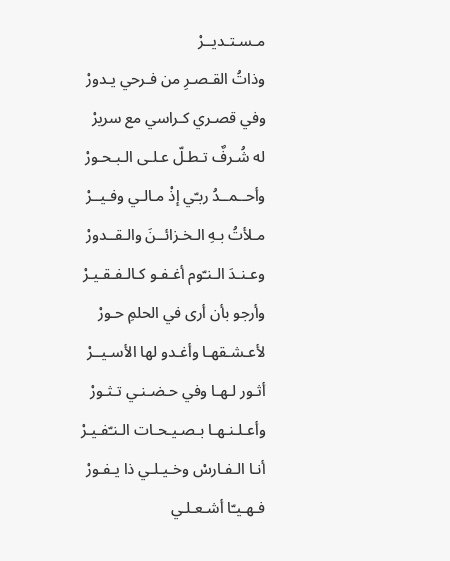مـسـتـديــرْ
وذاتُ القـصـرِ من فـرحي يـدورْ
وفي قصـري كـراسي مع سريرْ
له شُـرفٌ تـطـلّ عـلـى الـبـحـورْ
وأحــمــدُ ربـّي إذْ مـالـي وفـيــرْ
مـلأتُ بـهِ الـخـزائــنَ والـقــدورْ
وعـنـدَ الـنـّوم أغـفـو كـالـفـقـيـرْ
وأرجو بأن أرى في الحلمِ حـورْ
لأعـشـقهـا وأغـدو لها الأسـيــرْ
أثـور لـهـا وفي حـضـنـي تـثـورْ
وأعـلـنـهـا بـصـيـحـات الـنـّفـيـرْ
أنـا الـفـارسْ وخـيـلـي ذا يـفـورْ
فـهـيـّا أشـعـلـي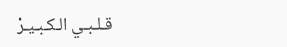قـلـبـي الـكـبـيـرْ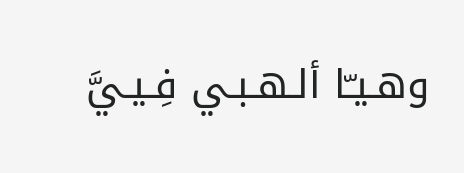وهـيـّا ألـهـبـي فِـيـيَّ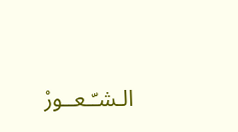الـشـّـعــورْ